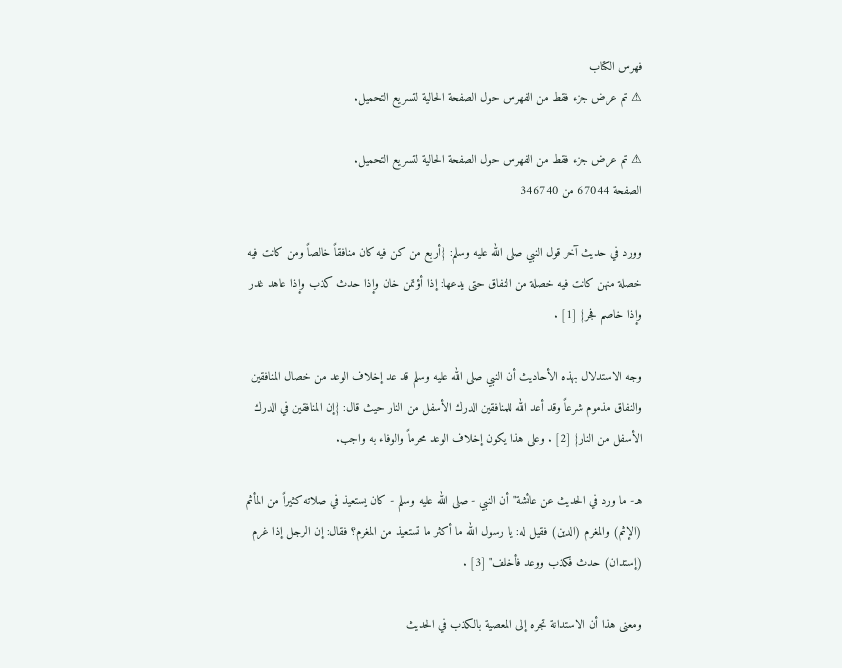فهرس الكتاب
⚠ تم عرض جزء فقط من الفهرس حول الصفحة الحالية لتسريع التحميل.

⚠ تم عرض جزء فقط من الفهرس حول الصفحة الحالية لتسريع التحميل.
الصفحة 67044 من 346740

وورد في حديث آخر قول النبي صلى الله عليه وسلم: {أربع من كن فيه كان منافقاً خالصاً ومن كانت فيه خصلة منهن كانت فيه خصلة من النفاق حتى يدعها: إذا أؤتمن خان وإذا حدث كذب وإذا عاهد غدر وإذا خاصم فجر} [1] .

وجه الاستدلال بهذه الأحاديث أن النبي صلى الله عليه وسلم قد عد إخلاف الوعد من خصال المنافقين والنفاق مذموم شرعاً وقد أعد الله للمنافقين الدرك الأسفل من النار حيث قال: {إن المنافقين في الدرك الأسفل من النار} [2] . وعلى هذا يكون إخلاف الوعد محرماً والوفاء به واجب.

هـ- ما ورد في الحديث عن عائشة"أن النبي - صلى الله عليه وسلم - كان يستعيذ في صلاته كثيراً من المأثم (الإثم) والمغرم (الدين) فقيل له: يا رسول الله ما أكثر ما تستعيذ من المغرم؟ فقال: إن الرجل إذا غرم (إستدان) حدث فكذب ووعد فأخلف" [3] .

ومعنى هذا أن الاستدانة تجره إلى المعصية بالكذب في الحديث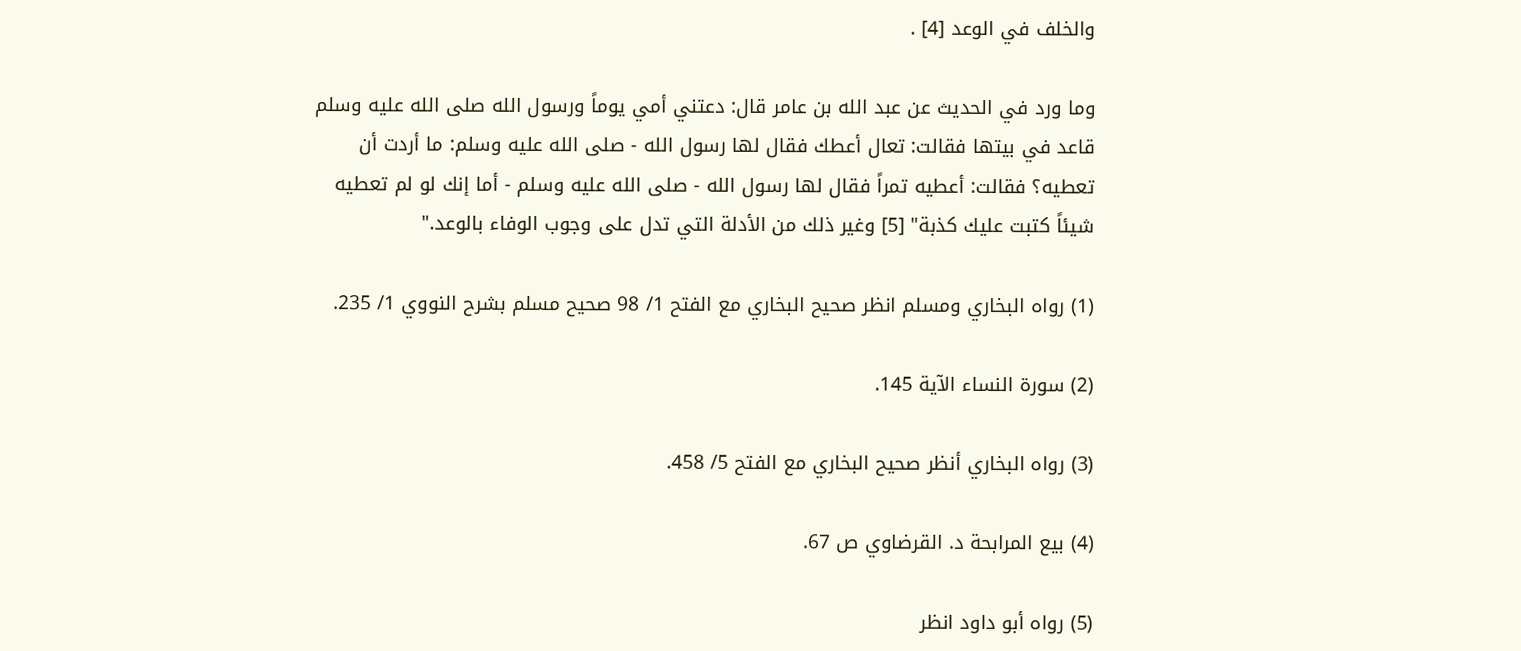والخلف في الوعد [4] .

وما ورد في الحديث عن عبد الله بن عامر قال: دعتني أمي يوماً ورسول الله صلى الله عليه وسلم قاعد في بيتها فقالت: تعال أعطك فقال لها رسول الله - صلى الله عليه وسلم: ما أردت أن تعطيه؟ فقالت: أعطيه تمراً فقال لها رسول الله - صلى الله عليه وسلم - أما إنك لو لم تعطيه شيئاً كتبت عليك كذبة" [5] وغير ذلك من الأدلة التي تدل على وجوب الوفاء بالوعد."

(1) رواه البخاري ومسلم انظر صحيح البخاري مع الفتح 1/ 98 صحيح مسلم بشرح النووي 1/ 235.

(2) سورة النساء الآية 145.

(3) رواه البخاري أنظر صحيح البخاري مع الفتح 5/ 458.

(4) بيع المرابحة د. القرضاوي ص 67.

(5) رواه أبو داود انظر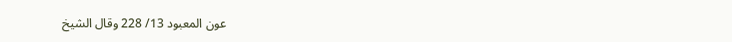عون المعبود 13/ 228 وقال الشيخ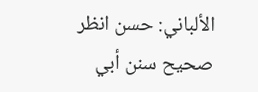الألباني: حسن انظر صحيح سنن أبي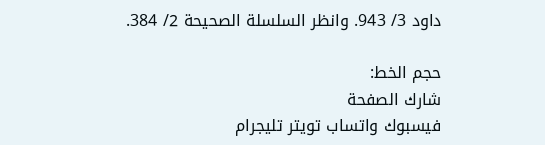داود 3/ 943. وانظر السلسلة الصحيحة 2/ 384.

حجم الخط:
شارك الصفحة
فيسبوك واتساب تويتر تليجرام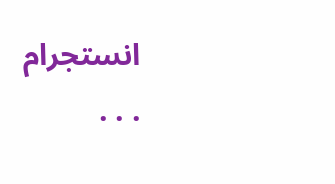انستجرام
. . .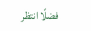فضلًا انتظر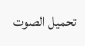تحميل الصوت